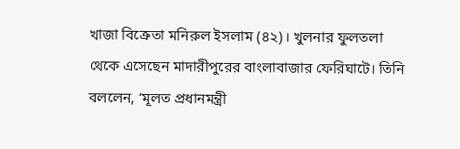খাজা বিক্রেতা মনিরুল ইসলাম (৪২)। খুলনার ফুলতলা থেকে এসেছেন মাদারীপুরের বাংলাবাজার ফেরিঘাটে। তিনি বললেন, ‘মূলত প্রধানমন্ত্রী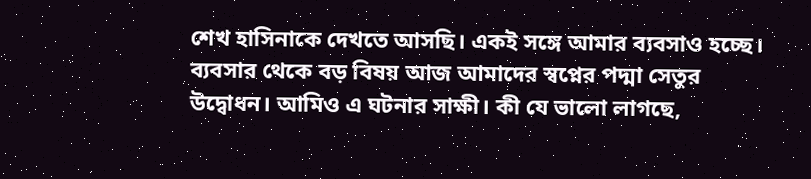শেখ হাসিনাকে দেখতে আসছি। একই সঙ্গে আমার ব্যবসাও হচ্ছে। ব্যবসার থেকে বড় বিষয় আজ আমাদের স্বপ্নের পদ্মা সেতুর উদ্বোধন। আমিও এ ঘটনার সাক্ষী। কী যে ভালো লাগছে,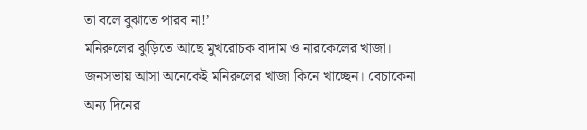তা বলে বুঝাতে পারব না!’
মনিরুলের ঝুড়িতে আছে মুখরোচক বাদাম ও নারকেলের খাজা। জনসভায় আসা অনেকেই মনিরুলের খাজা কিনে খাচ্ছেন। বেচাকেনা অন্য দিনের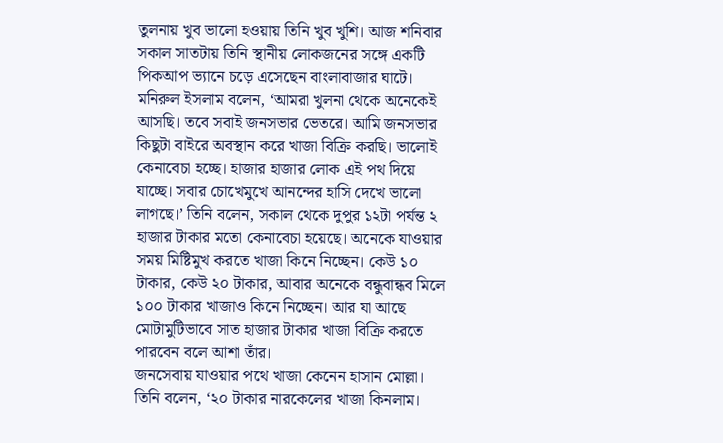তুলনায় খুব ভালো হওয়ায় তিনি খুব খুশি। আজ শনিবার সকাল সাতটায় তিনি স্থানীয় লোকজনের সঙ্গে একটি পিকআপ ভ্যানে চড়ে এসেছেন বাংলাবাজার ঘাটে।
মনিরুল ইসলাম বলেন, ‘আমরা খুলনা থেকে অনেকেই আসছি। তবে সবাই জনসভার ভেতরে। আমি জনসভার কিছুটা বাইরে অবস্থান করে খাজা বিক্রি করছি। ভালোই কেনাবেচা হচ্ছে। হাজার হাজার লোক এই পথ দিয়ে যাচ্ছে। সবার চোখেমুখে আনন্দের হাসি দেখে ভালো লাগছে।’ তিনি বলেন, সকাল থেকে দুপুর ১২টা পর্যন্ত ২ হাজার টাকার মতো কেনাবেচা হয়েছে। অনেকে যাওয়ার সময় মিষ্টিমুখ করতে খাজা কিনে নিচ্ছেন। কেউ ১০ টাকার, কেউ ২০ টাকার, আবার অনেকে বন্ধুবান্ধব মিলে ১০০ টাকার খাজাও কিনে নিচ্ছেন। আর যা আছে মোটামুটিভাবে সাত হাজার টাকার খাজা বিক্রি করতে পারবেন বলে আশা তাঁর।
জনসেবায় যাওয়ার পথে খাজা কেনেন হাসান মোল্লা। তিনি বলেন, ‘২০ টাকার নারকেলের খাজা কিনলাম।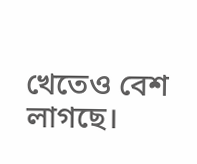খেতেও বেশ লাগছে।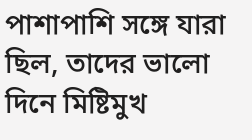পাশাপাশি সঙ্গে যারা ছিল, তাদের ভালো দিনে মিষ্টিমুখ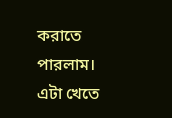করাতে পারলাম। এটা খেতে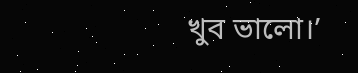খুব ভালো।’